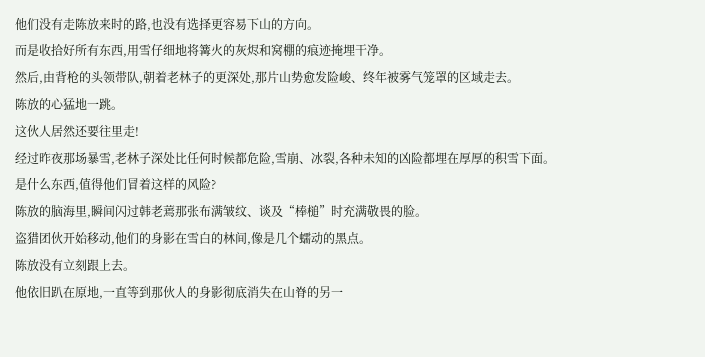他们没有走陈放来时的路,也没有选择更容易下山的方向。
而是收拾好所有东西,用雪仔细地将篝火的灰烬和窝棚的痕迹掩埋干净。
然后,由背枪的头领带队,朝着老林子的更深处,那片山势愈发险峻、终年被雾气笼罩的区域走去。
陈放的心猛地一跳。
这伙人居然还要往里走!
经过昨夜那场暴雪,老林子深处比任何时候都危险,雪崩、冰裂,各种未知的凶险都埋在厚厚的积雪下面。
是什么东西,值得他们冒着这样的风险?
陈放的脑海里,瞬间闪过韩老蔫那张布满皱纹、谈及“棒槌”时充满敬畏的脸。
盗猎团伙开始移动,他们的身影在雪白的林间,像是几个蠕动的黑点。
陈放没有立刻跟上去。
他依旧趴在原地,一直等到那伙人的身影彻底消失在山脊的另一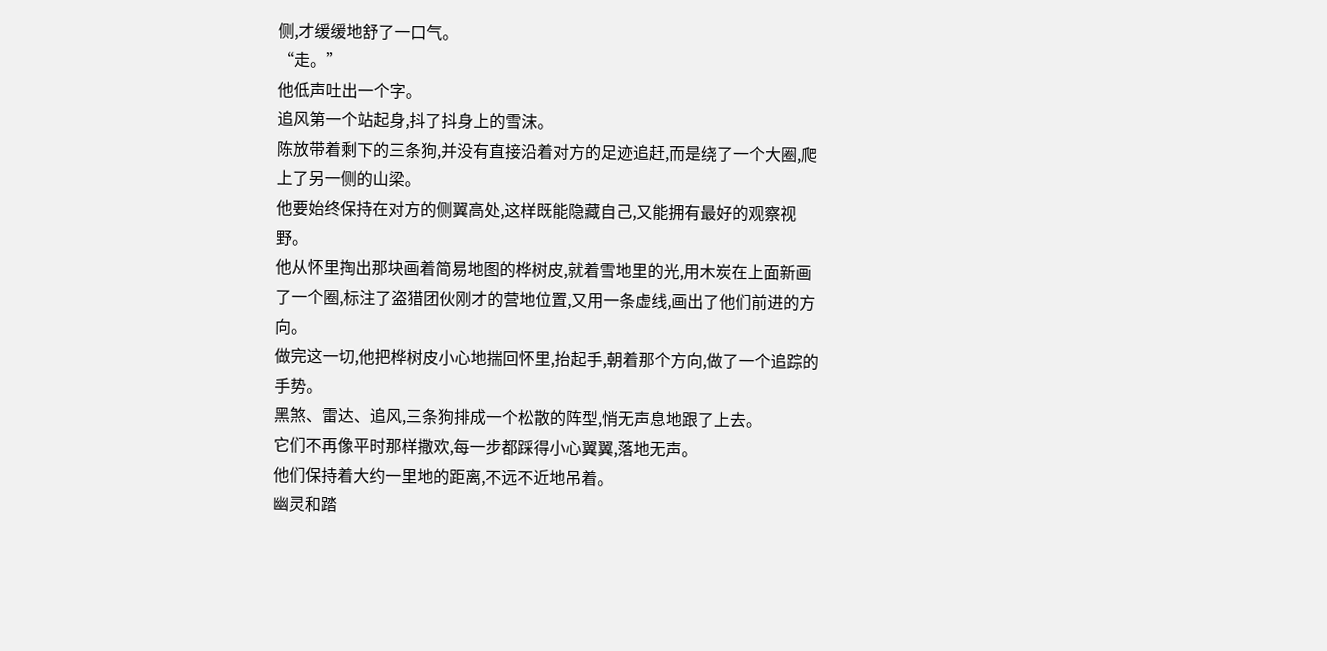侧,才缓缓地舒了一口气。
“走。”
他低声吐出一个字。
追风第一个站起身,抖了抖身上的雪沫。
陈放带着剩下的三条狗,并没有直接沿着对方的足迹追赶,而是绕了一个大圈,爬上了另一侧的山梁。
他要始终保持在对方的侧翼高处,这样既能隐藏自己,又能拥有最好的观察视野。
他从怀里掏出那块画着简易地图的桦树皮,就着雪地里的光,用木炭在上面新画了一个圈,标注了盗猎团伙刚才的营地位置,又用一条虚线,画出了他们前进的方向。
做完这一切,他把桦树皮小心地揣回怀里,抬起手,朝着那个方向,做了一个追踪的手势。
黑煞、雷达、追风,三条狗排成一个松散的阵型,悄无声息地跟了上去。
它们不再像平时那样撒欢,每一步都踩得小心翼翼,落地无声。
他们保持着大约一里地的距离,不远不近地吊着。
幽灵和踏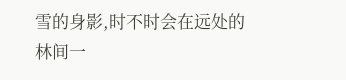雪的身影,时不时会在远处的林间一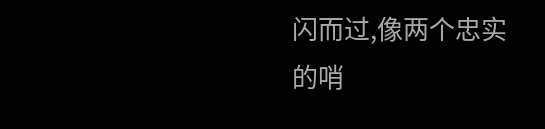闪而过,像两个忠实的哨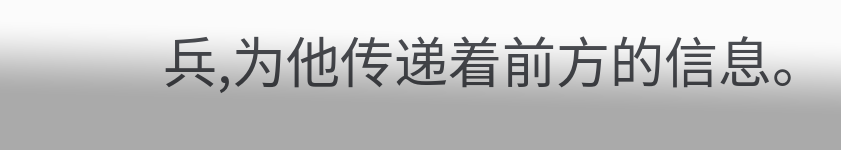兵,为他传递着前方的信息。